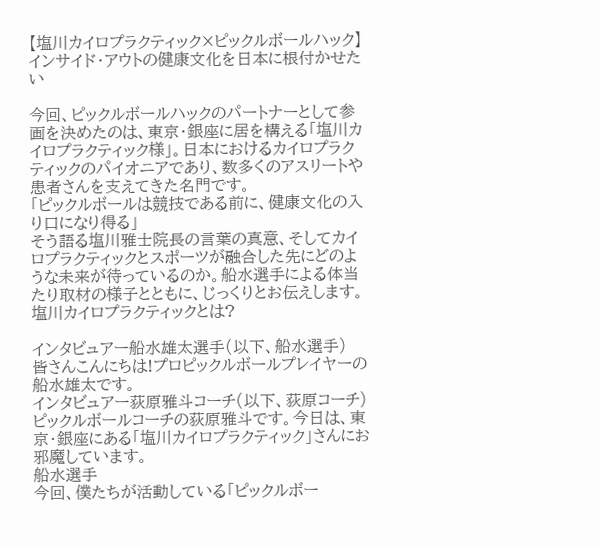【塩川カイロプラクティック×ピックルボールハック】インサイド・アウトの健康文化を日本に根付かせたい

今回、ピックルボールハックのパートナーとして参画を決めたのは、東京・銀座に居を構える「塩川カイロプラクティック様」。日本におけるカイロプラクティックのパイオニアであり、数多くのアスリートや患者さんを支えてきた名門です。
「ピックルボールは競技である前に、健康文化の入り口になり得る」
そう語る塩川雅士院長の言葉の真意、そしてカイロプラクティックとスポーツが融合した先にどのような未来が待っているのか。船水選手による体当たり取材の様子とともに、じっくりとお伝えします。
塩川カイロプラクティックとは?

インタビュアー船水雄太選手(以下、船水選手)
皆さんこんにちは!プロピックルボールプレイヤーの船水雄太です。
インタビュアー荻原雅斗コーチ(以下、荻原コーチ)
ピックルボールコーチの荻原雅斗です。今日は、東京・銀座にある「塩川カイロプラクティック」さんにお邪魔しています。
船水選手
今回、僕たちが活動している「ピックルボー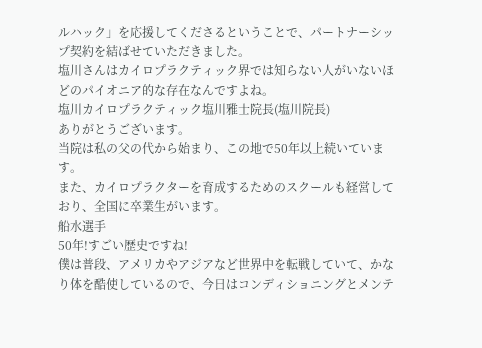ルハック」を応援してくださるということで、パートナーシップ契約を結ばせていただきました。
塩川さんはカイロプラクティック界では知らない人がいないほどのパイオニア的な存在なんですよね。
塩川カイロプラクティック塩川雅士院長(塩川院長)
ありがとうございます。
当院は私の父の代から始まり、この地で50年以上続いています。
また、カイロプラクターを育成するためのスクールも経営しており、全国に卒業生がいます。
船水選手
50年!すごい歴史ですね!
僕は普段、アメリカやアジアなど世界中を転戦していて、かなり体を酷使しているので、今日はコンディショニングとメンテ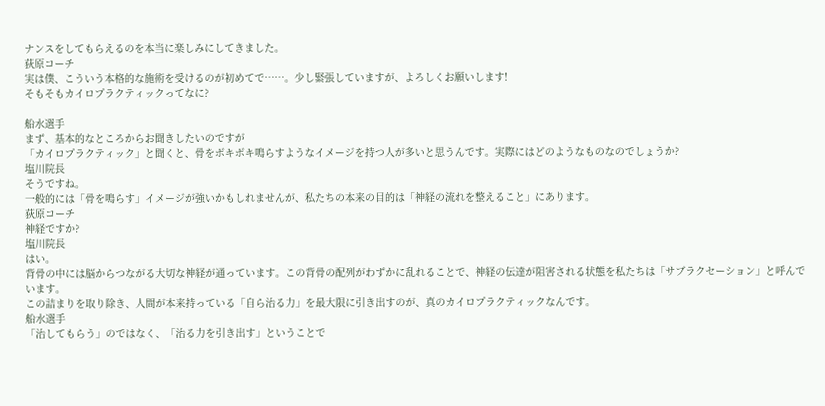ナンスをしてもらえるのを本当に楽しみにしてきました。
荻原コーチ
実は僕、こういう本格的な施術を受けるのが初めてで……。少し緊張していますが、よろしくお願いします!
そもそもカイロプラクティックってなに?

船水選手
まず、基本的なところからお聞きしたいのですが
「カイロプラクティック」と聞くと、骨をボキボキ鳴らすようなイメージを持つ人が多いと思うんです。実際にはどのようなものなのでしょうか?
塩川院長
そうですね。
一般的には「骨を鳴らす」イメージが強いかもしれませんが、私たちの本来の目的は「神経の流れを整えること」にあります。
荻原コーチ
神経ですか?
塩川院長
はい。
背骨の中には脳からつながる大切な神経が通っています。この背骨の配列がわずかに乱れることで、神経の伝達が阻害される状態を私たちは「サブラクセーション」と呼んでいます。
この詰まりを取り除き、人間が本来持っている「自ら治る力」を最大限に引き出すのが、真のカイロプラクティックなんです。
船水選手
「治してもらう」のではなく、「治る力を引き出す」ということで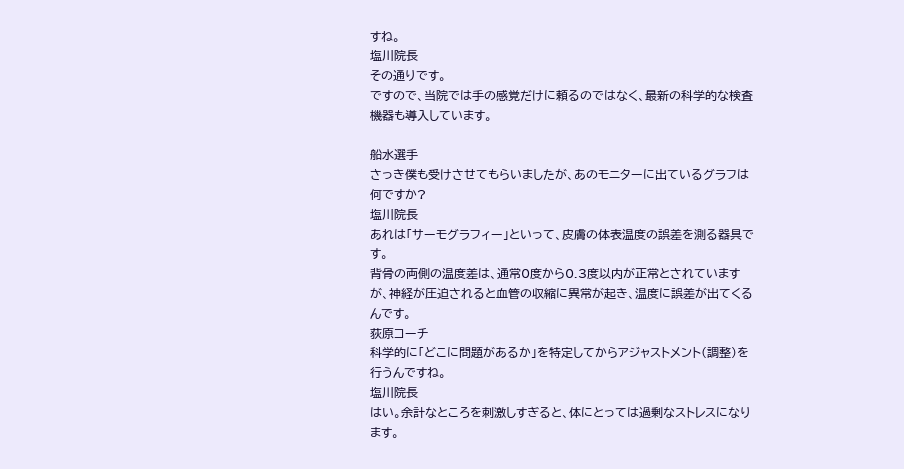すね。
塩川院長
その通りです。
ですので、当院では手の感覚だけに頼るのではなく、最新の科学的な検査機器も導入しています。

船水選手
さっき僕も受けさせてもらいましたが、あのモニターに出ているグラフは何ですか?
塩川院長
あれは「サーモグラフィー」といって、皮膚の体表温度の誤差を測る器具です。
背骨の両側の温度差は、通常0度から0.3度以内が正常とされていますが、神経が圧迫されると血管の収縮に異常が起き、温度に誤差が出てくるんです。
荻原コーチ
科学的に「どこに問題があるか」を特定してからアジャストメント(調整)を行うんですね。
塩川院長
はい。余計なところを刺激しすぎると、体にとっては過剰なストレスになります。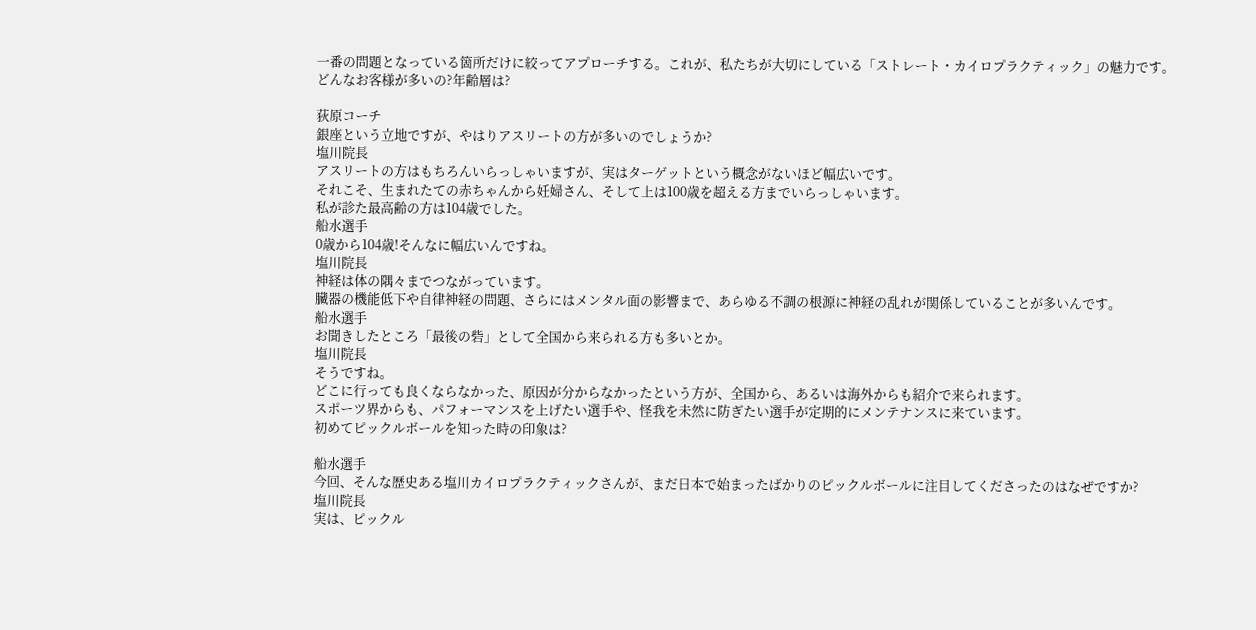一番の問題となっている箇所だけに絞ってアプローチする。これが、私たちが大切にしている「ストレート・カイロプラクティック」の魅力です。
どんなお客様が多いの?年齢層は?

荻原コーチ
銀座という立地ですが、やはりアスリートの方が多いのでしょうか?
塩川院長
アスリートの方はもちろんいらっしゃいますが、実はターゲットという概念がないほど幅広いです。
それこそ、生まれたての赤ちゃんから妊婦さん、そして上は100歳を超える方までいらっしゃいます。
私が診た最高齢の方は104歳でした。
船水選手
0歳から104歳!そんなに幅広いんですね。
塩川院長
神経は体の隅々までつながっています。
臓器の機能低下や自律神経の問題、さらにはメンタル面の影響まで、あらゆる不調の根源に神経の乱れが関係していることが多いんです。
船水選手
お聞きしたところ「最後の砦」として全国から来られる方も多いとか。
塩川院長
そうですね。
どこに行っても良くならなかった、原因が分からなかったという方が、全国から、あるいは海外からも紹介で来られます。
スポーツ界からも、パフォーマンスを上げたい選手や、怪我を未然に防ぎたい選手が定期的にメンテナンスに来ています。
初めてピックルボールを知った時の印象は?

船水選手
今回、そんな歴史ある塩川カイロプラクティックさんが、まだ日本で始まったばかりのピックルボールに注目してくださったのはなぜですか?
塩川院長
実は、ピックル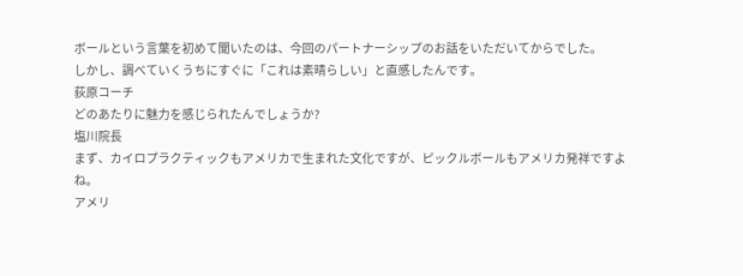ボールという言葉を初めて聞いたのは、今回のパートナーシップのお話をいただいてからでした。
しかし、調べていくうちにすぐに「これは素晴らしい」と直感したんです。
荻原コーチ
どのあたりに魅力を感じられたんでしょうか?
塩川院長
まず、カイロプラクティックもアメリカで生まれた文化ですが、ピックルボールもアメリカ発祥ですよね。
アメリ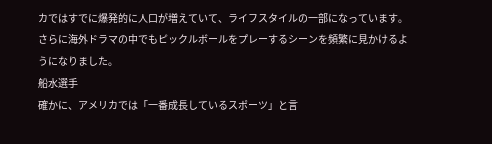カではすでに爆発的に人口が増えていて、ライフスタイルの一部になっています。
さらに海外ドラマの中でもピックルボールをプレーするシーンを頻繁に見かけるようになりました。
船水選手
確かに、アメリカでは「一番成長しているスポーツ」と言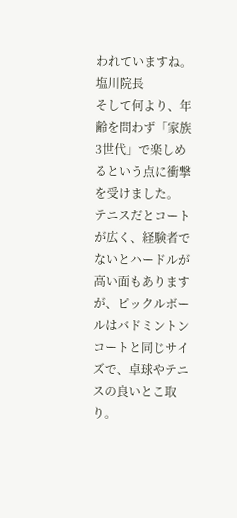われていますね。
塩川院長
そして何より、年齢を問わず「家族3世代」で楽しめるという点に衝撃を受けました。
テニスだとコートが広く、経験者でないとハードルが高い面もありますが、ピックルボールはバドミントンコートと同じサイズで、卓球やテニスの良いとこ取り。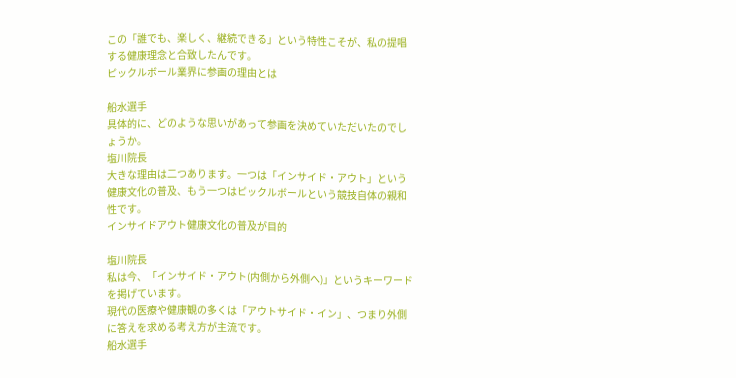この「誰でも、楽しく、継続できる」という特性こそが、私の提唱する健康理念と合致したんです。
ピックルボール業界に参画の理由とは

船水選手
具体的に、どのような思いがあって参画を決めていただいたのでしょうか。
塩川院長
大きな理由は二つあります。一つは「インサイド・アウト」という健康文化の普及、もう一つはピックルボールという競技自体の親和性です。
インサイドアウト健康文化の普及が目的

塩川院長
私は今、「インサイド・アウト(内側から外側へ)」というキーワードを掲げています。
現代の医療や健康観の多くは「アウトサイド・イン」、つまり外側に答えを求める考え方が主流です。
船水選手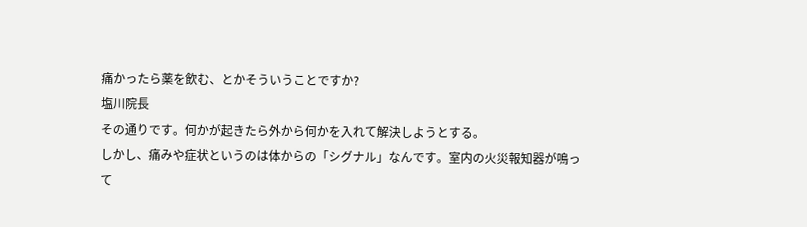痛かったら薬を飲む、とかそういうことですか?
塩川院長
その通りです。何かが起きたら外から何かを入れて解決しようとする。
しかし、痛みや症状というのは体からの「シグナル」なんです。室内の火災報知器が鳴って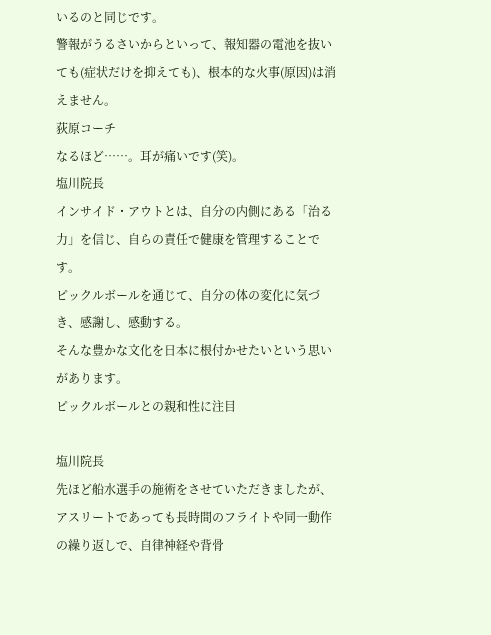いるのと同じです。
警報がうるさいからといって、報知器の電池を抜いても(症状だけを抑えても)、根本的な火事(原因)は消えません。
荻原コーチ
なるほど……。耳が痛いです(笑)。
塩川院長
インサイド・アウトとは、自分の内側にある「治る力」を信じ、自らの責任で健康を管理することです。
ピックルボールを通じて、自分の体の変化に気づき、感謝し、感動する。
そんな豊かな文化を日本に根付かせたいという思いがあります。
ピックルボールとの親和性に注目

塩川院長
先ほど船水選手の施術をさせていただきましたが、アスリートであっても長時間のフライトや同一動作の繰り返しで、自律神経や背骨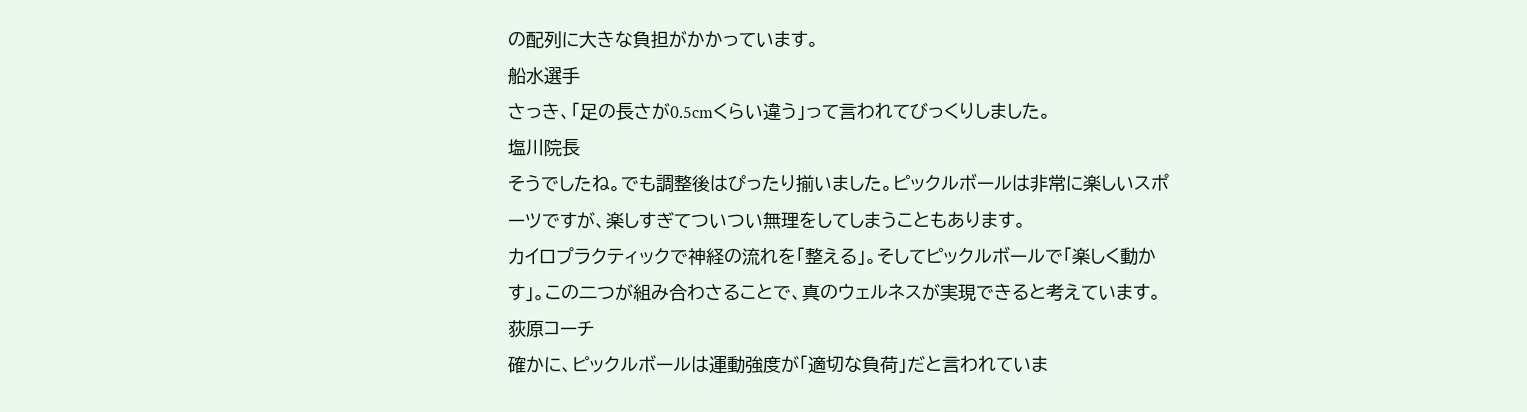の配列に大きな負担がかかっています。
船水選手
さっき、「足の長さが0.5cmくらい違う」って言われてびっくりしました。
塩川院長
そうでしたね。でも調整後はぴったり揃いました。ピックルボールは非常に楽しいスポーツですが、楽しすぎてついつい無理をしてしまうこともあります。
カイロプラクティックで神経の流れを「整える」。そしてピックルボールで「楽しく動かす」。この二つが組み合わさることで、真のウェルネスが実現できると考えています。
荻原コーチ
確かに、ピックルボールは運動強度が「適切な負荷」だと言われていま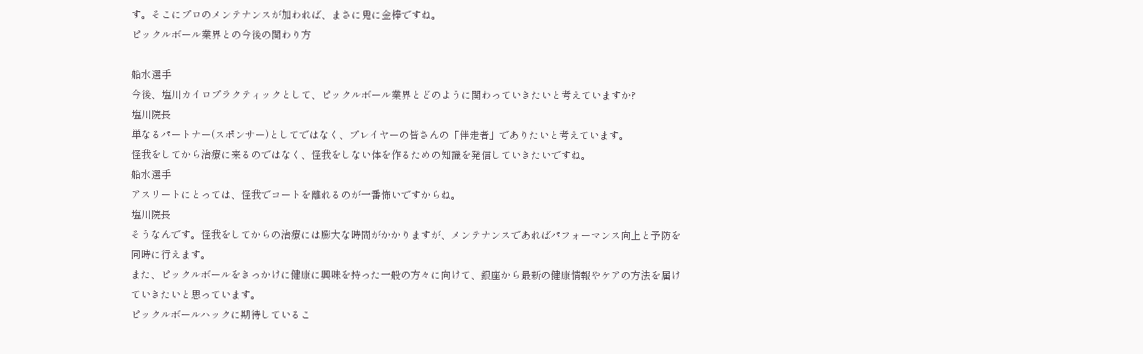す。そこにプロのメンテナンスが加われば、まさに鬼に金棒ですね。
ピックルボール業界との今後の関わり方

船水選手
今後、塩川カイロプラクティックとして、ピックルボール業界とどのように関わっていきたいと考えていますか?
塩川院長
単なるパートナー(スポンサー)としてではなく、プレイヤーの皆さんの「伴走者」でありたいと考えています。
怪我をしてから治療に来るのではなく、怪我をしない体を作るための知識を発信していきたいですね。
船水選手
アスリートにとっては、怪我でコートを離れるのが一番怖いですからね。
塩川院長
そうなんです。怪我をしてからの治療には膨大な時間がかかりますが、メンテナンスであればパフォーマンス向上と予防を同時に行えます。
また、ピックルボールをきっかけに健康に興味を持った一般の方々に向けて、銀座から最新の健康情報やケアの方法を届けていきたいと思っています。
ピックルボールハックに期待しているこ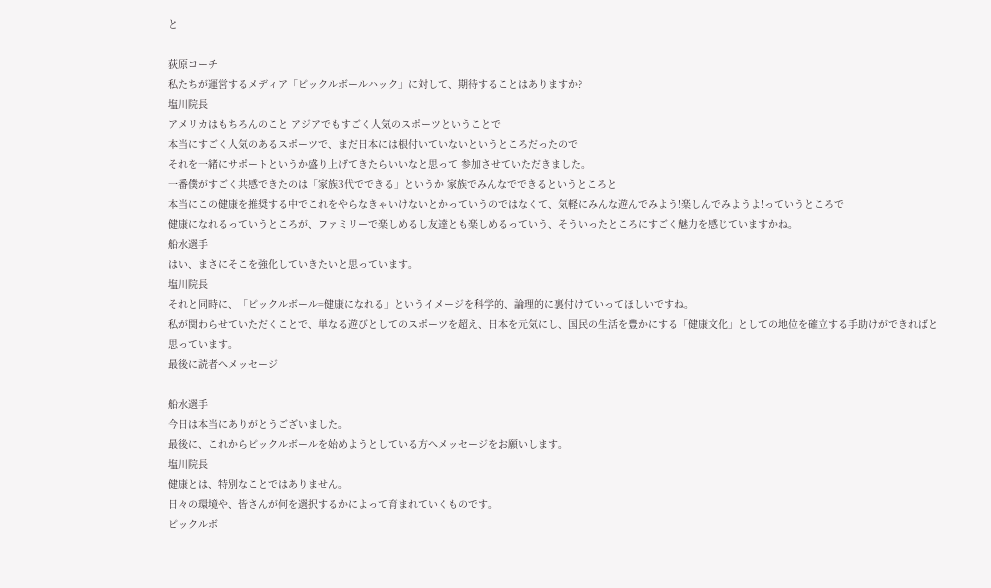と

荻原コーチ
私たちが運営するメディア「ピックルボールハック」に対して、期待することはありますか?
塩川院長
アメリカはもちろんのこと アジアでもすごく人気のスポーツということで
本当にすごく人気のあるスポーツで、まだ日本には根付いていないというところだったので
それを一緒にサポートというか盛り上げてきたらいいなと思って 参加させていただきました。
一番僕がすごく共感できたのは「家族3代でできる」というか 家族でみんなでできるというところと
本当にこの健康を推奨する中でこれをやらなきゃいけないとかっていうのではなくて、気軽にみんな遊んでみよう!楽しんでみようよ!っていうところで
健康になれるっていうところが、ファミリーで楽しめるし友達とも楽しめるっていう、そういったところにすごく魅力を感じていますかね。
船水選手
はい、まさにそこを強化していきたいと思っています。
塩川院長
それと同時に、「ピックルボール=健康になれる」というイメージを科学的、論理的に裏付けていってほしいですね。
私が関わらせていただくことで、単なる遊びとしてのスポーツを超え、日本を元気にし、国民の生活を豊かにする「健康文化」としての地位を確立する手助けができればと思っています。
最後に読者へメッセージ

船水選手
今日は本当にありがとうございました。
最後に、これからピックルボールを始めようとしている方へメッセージをお願いします。
塩川院長
健康とは、特別なことではありません。
日々の環境や、皆さんが何を選択するかによって育まれていくものです。
ピックルボ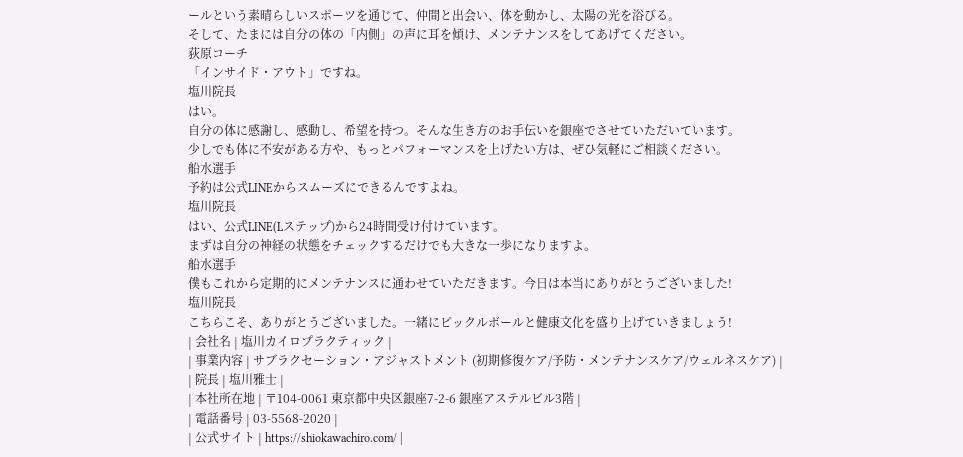ールという素晴らしいスポーツを通じて、仲間と出会い、体を動かし、太陽の光を浴びる。
そして、たまには自分の体の「内側」の声に耳を傾け、メンテナンスをしてあげてください。
荻原コーチ
「インサイド・アウト」ですね。
塩川院長
はい。
自分の体に感謝し、感動し、希望を持つ。そんな生き方のお手伝いを銀座でさせていただいています。
少しでも体に不安がある方や、もっとパフォーマンスを上げたい方は、ぜひ気軽にご相談ください。
船水選手
予約は公式LINEからスムーズにできるんですよね。
塩川院長
はい、公式LINE(Lステップ)から24時間受け付けています。
まずは自分の神経の状態をチェックするだけでも大きな一歩になりますよ。
船水選手
僕もこれから定期的にメンテナンスに通わせていただきます。今日は本当にありがとうございました!
塩川院長
こちらこそ、ありがとうございました。一緒にピックルボールと健康文化を盛り上げていきましょう!
| 会社名 | 塩川カイロプラクティック |
| 事業内容 | サブラクセーション・アジャストメント (初期修復ケア/予防・メンテナンスケア/ウェルネスケア) |
| 院長 | 塩川雅士 |
| 本社所在地 | 〒104-0061 東京都中央区銀座7-2-6 銀座アステルビル3階 |
| 電話番号 | 03-5568-2020 |
| 公式サイト | https://shiokawachiro.com/ |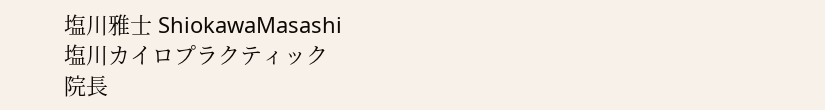塩川雅士 ShiokawaMasashi
塩川カイロプラクティック
院長